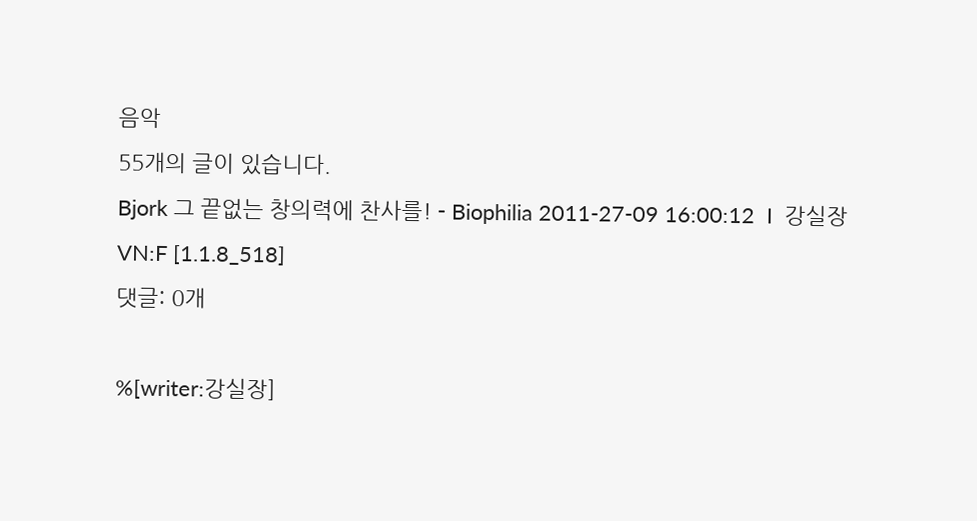음악
55개의 글이 있습니다.
Bjork 그 끝없는 창의력에 찬사를! - Biophilia 2011-27-09 16:00:12  I  강실장
VN:F [1.1.8_518]
댓글: 0개

%[writer:강실장]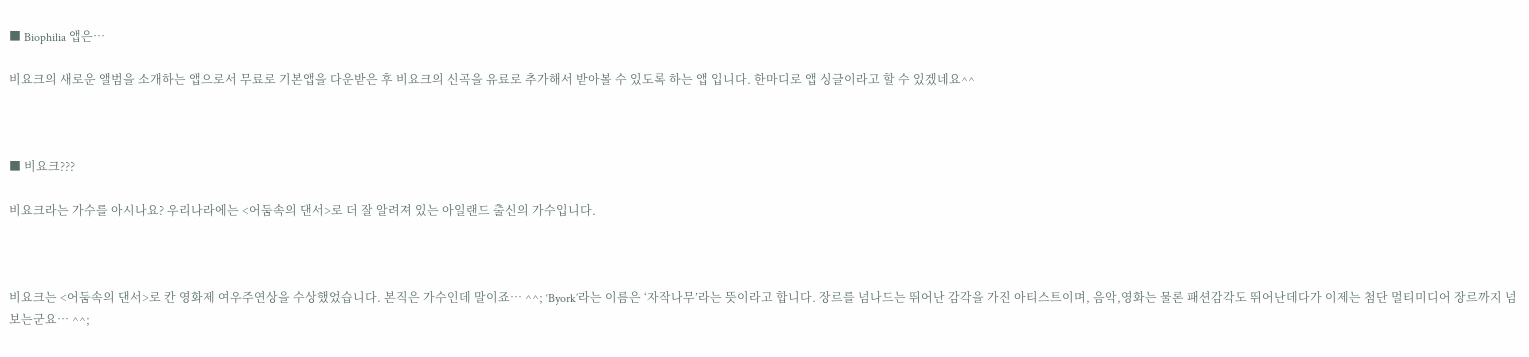■ Biophilia 앱은…

비요크의 새로운 앨범을 소개하는 앱으로서 무료로 기본앱을 다운받은 후 비요크의 신곡을 유료로 추가해서 받아볼 수 있도록 하는 앱 입니다. 한마디로 앱 싱글이라고 할 수 있겠네요^^



■ 비요크???

비요크라는 가수를 아시나요? 우리나라에는 <어둠속의 댄서>로 더 잘 알려져 있는 아일랜드 출신의 가수입니다.



비요크는 <어둠속의 댄서>로 칸 영화제 여우주연상을 수상했었습니다. 본직은 가수인데 말이죠… ^^; ‘Byork’라는 이름은 ‘자작나무’라는 뜻이라고 합니다. 장르를 넘나드는 뛰어난 감각을 가진 아티스트이며, 음악,영화는 물론 패션감각도 뛰어난데다가 이제는 첨단 멀티미디어 장르까지 넘보는군요… ^^;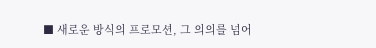■ 새로운 방식의 프로모션, 그 의의를 넘어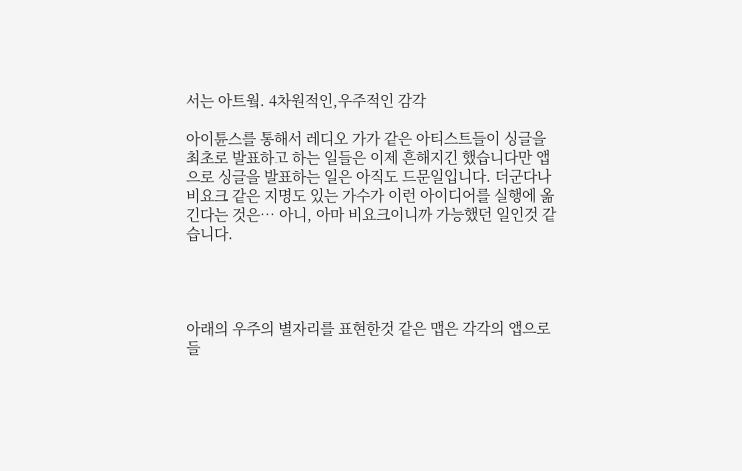서는 아트웤. 4차원적인,우주적인 감각

아이튠스를 통해서 레디오 가가 같은 아티스트들이 싱글을 최초로 발표하고 하는 일들은 이제 흔해지긴 했습니다만 앱으로 싱글을 발표하는 일은 아직도 드문일입니다. 더군다나 비요크 같은 지명도 있는 가수가 이런 아이디어를 실행에 옮긴다는 것은… 아니, 아마 비요크이니까 가능했던 일인것 같습니다.




아래의 우주의 별자리를 표현한것 같은 맵은 각각의 앱으로 들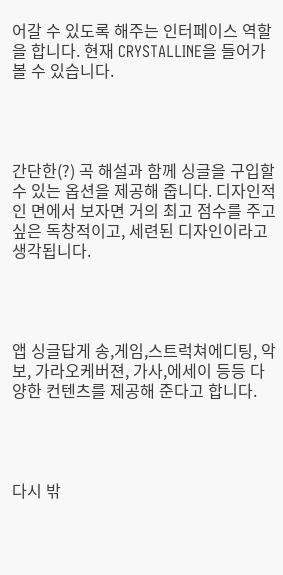어갈 수 있도록 해주는 인터페이스 역할을 합니다. 현재 CRYSTALLINE을 들어가 볼 수 있습니다.




간단한(?) 곡 해설과 함께 싱글을 구입할 수 있는 옵션을 제공해 줍니다. 디자인적인 면에서 보자면 거의 최고 점수를 주고싶은 독창적이고, 세련된 디자인이라고 생각됩니다.




앱 싱글답게 송,게임,스트럭쳐에디팅, 악보, 가라오케버젼, 가사,에세이 등등 다양한 컨텐츠를 제공해 준다고 합니다.




다시 밖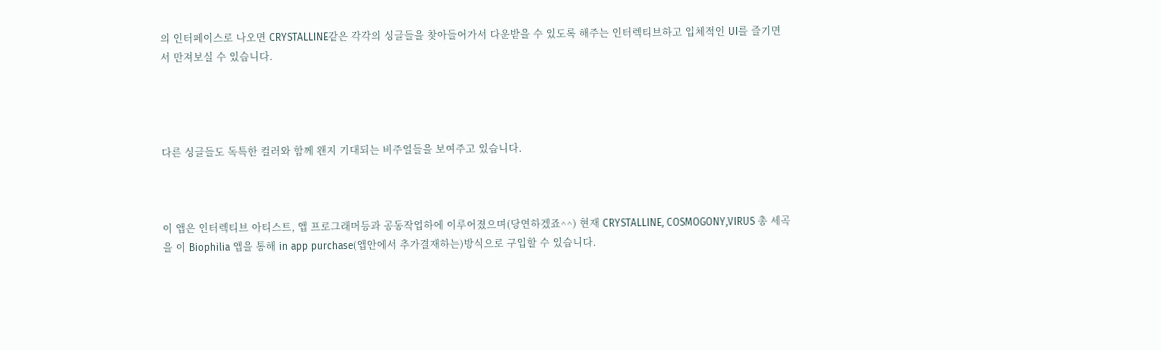의 인터페이스로 나오면 CRYSTALLINE같은 각각의 싱글들을 찾아들어가서 다운받을 수 있도록 해주는 인터렉티브하고 입체적인 UI를 즐기면서 만져보실 수 있습니다.




다른 싱글들도 독특한 컬러와 함께 왠지 기대되는 비주얼들을 보여주고 있습니다.



이 앱은 인터렉티브 아티스트, 앱 프로그래머등과 공동작업하에 이루어졌으며(당연하겠죠^^) 현재 CRYSTALLINE, COSMOGONY,VIRUS 총 세곡을 이 Biophilia 앱을 통해 in app purchase(앱안에서 추가결재하는)방식으로 구입할 수 있습니다.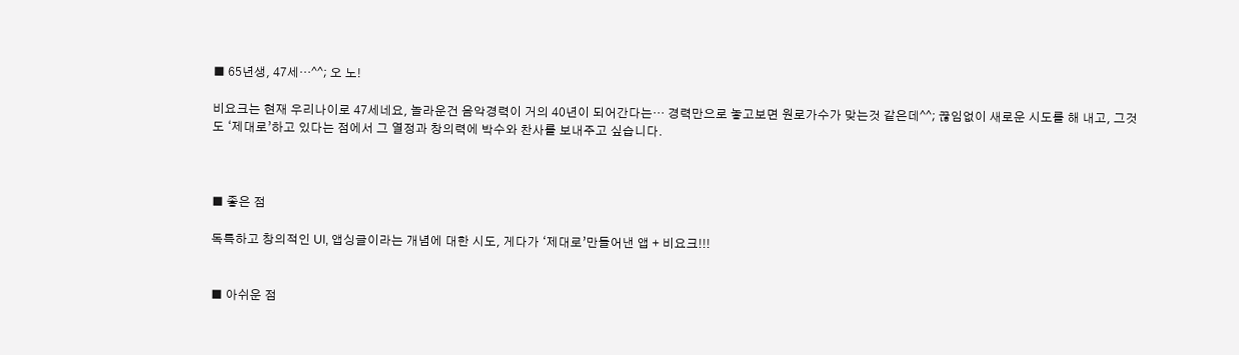■ 65년생, 47세…^^; 오 노!

비요크는 현재 우리나이로 47세네요, 놀라운건 음악경력이 거의 40년이 되어간다는… 경력만으로 놓고보면 원로가수가 맞는것 같은데^^; 끊임없이 새로운 시도를 해 내고, 그것도 ‘제대로’하고 있다는 점에서 그 열정과 창의력에 박수와 찬사를 보내주고 싶습니다.



■ 좋은 점

독특하고 창의적인 UI, 앱싱글이라는 개념에 대한 시도, 게다가 ‘제대로’만들어낸 앱 + 비요크!!!


■ 아쉬운 점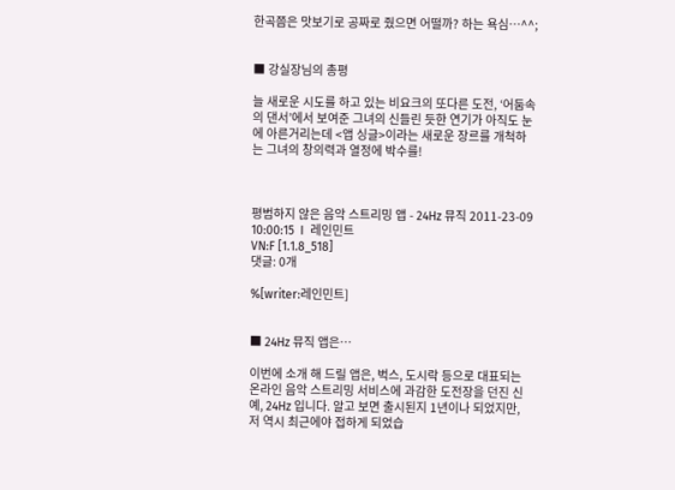한곡쯤은 맛보기로 공짜로 줬으면 어떨까? 하는 욕심…^^;


■ 강실장님의 총평

늘 새로운 시도를 하고 있는 비요크의 또다른 도전, ‘어둠속의 댄서’에서 보여준 그녀의 신들린 듯한 연기가 아직도 눈에 아른거리는데 <앱 싱글>이라는 새로운 장르를 개척하는 그녀의 창의력과 열정에 박수를!



평범하지 않은 음악 스트리밍 앱 - 24Hz 뮤직 2011-23-09 10:00:15  I  레인민트
VN:F [1.1.8_518]
댓글: 0개

%[writer:레인민트]


■ 24Hz 뮤직 앱은…

이번에 소개 해 드릴 앱은, 벅스, 도시락 등으로 대표되는 온라인 음악 스트리밍 서비스에 과감한 도전장을 던진 신예, 24Hz 입니다. 알고 보면 출시된지 1년이나 되었지만, 저 역시 최근에야 접하게 되었습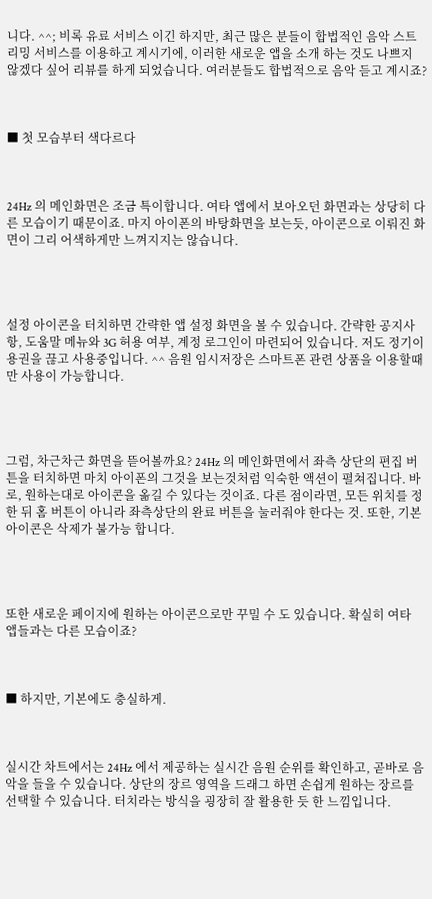니다. ^^; 비록 유료 서비스 이긴 하지만, 최근 많은 분들이 합법적인 음악 스트리밍 서비스를 이용하고 계시기에, 이러한 새로운 앱을 소개 하는 것도 나쁘지 않겠다 싶어 리뷰를 하게 되었습니다. 여러분들도 합법적으로 음악 듣고 계시죠?



■ 첫 모습부터 색다르다



24Hz 의 메인화면은 조금 특이합니다. 여타 앱에서 보아오던 화면과는 상당히 다른 모습이기 때문이죠. 마지 아이폰의 바탕화면을 보는듯, 아이콘으로 이뤄진 화면이 그리 어색하게만 느껴지지는 않습니다.




설정 아이콘을 터치하면 간략한 앱 설정 화면을 볼 수 있습니다. 간략한 공지사항, 도움말 메뉴와 3G 허용 여부, 계정 로그인이 마련되어 있습니다. 저도 정기이용권을 끊고 사용중입니다. ^^ 음원 임시저장은 스마트폰 관련 상품을 이용할때만 사용이 가능합니다.




그럼, 차근차근 화면을 뜯어볼까요? 24Hz 의 메인화면에서 좌측 상단의 편집 버튼을 터치하면 마치 아이폰의 그것을 보는것처럼 익숙한 액션이 펼쳐집니다. 바로, 원하는대로 아이콘을 옮길 수 있다는 것이죠. 다른 점이라면, 모든 위치를 정한 뒤 홈 버튼이 아니라 좌측상단의 완료 버튼을 눌러줘야 한다는 것. 또한, 기본 아이콘은 삭제가 불가능 합니다.




또한 새로운 페이지에 원하는 아이콘으로만 꾸밀 수 도 있습니다. 확실히 여타 앱들과는 다른 모습이죠?



■ 하지만, 기본에도 충실하게.



실시간 차트에서는 24Hz 에서 제공하는 실시간 음원 순위를 확인하고, 곧바로 음악을 들을 수 있습니다. 상단의 장르 영역을 드래그 하면 손쉽게 원하는 장르를 선택할 수 있습니다. 터치라는 방식을 굉장히 잘 활용한 듯 한 느낌입니다.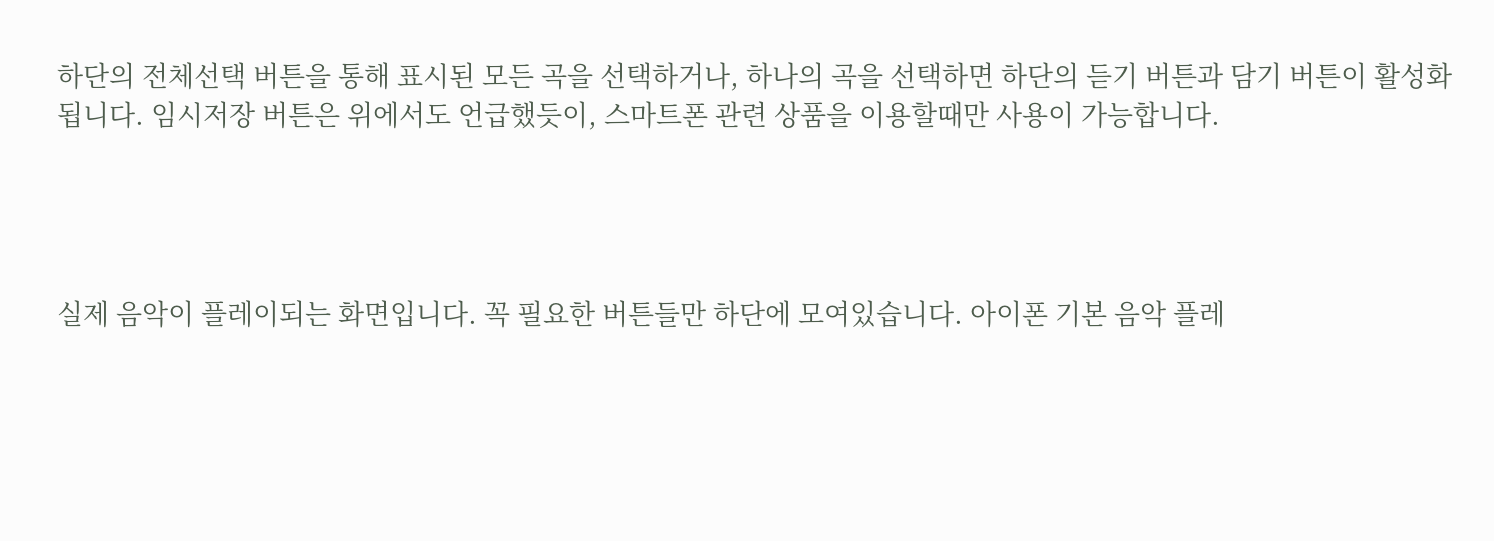하단의 전체선택 버튼을 통해 표시된 모든 곡을 선택하거나, 하나의 곡을 선택하면 하단의 듣기 버튼과 담기 버튼이 활성화 됩니다. 임시저장 버튼은 위에서도 언급했듯이, 스마트폰 관련 상품을 이용할때만 사용이 가능합니다.




실제 음악이 플레이되는 화면입니다. 꼭 필요한 버튼들만 하단에 모여있습니다. 아이폰 기본 음악 플레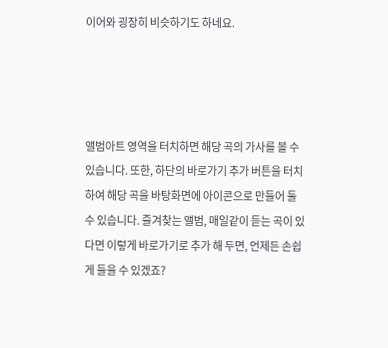이어와 굉장히 비슷하기도 하네요.




앨범아트 영역을 터치하면 해당 곡의 가사를 볼 수 있습니다. 또한, 하단의 바로가기 추가 버튼을 터치하여 해당 곡을 바탕화면에 아이콘으로 만들어 둘 수 있습니다. 즐겨찾는 앨범, 매일같이 듣는 곡이 있다면 이렇게 바로가기로 추가 해 두면, 언제든 손쉽게 들을 수 있겠죠?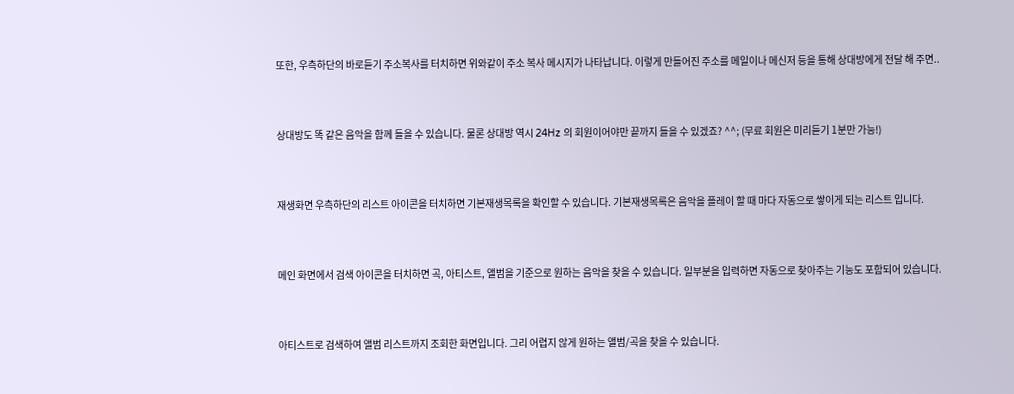또한, 우측하단의 바로듣기 주소복사를 터치하면 위와같이 주소 복사 메시지가 나타납니다. 이렇게 만들어진 주소를 메일이나 메신저 등을 통해 상대방에게 전달 해 주면..




상대방도 똑 같은 음악을 함께 들을 수 있습니다. 물론 상대방 역시 24Hz 의 회원이어야만 끝까지 들을 수 있겠죠? ^^; (무료 회원은 미리듣기 1분만 가능!)




재생화면 우측하단의 리스트 아이콘을 터치하면 기본재생목록을 확인할 수 있습니다. 기본재생목록은 음악을 플레이 할 때 마다 자동으로 쌓이게 되는 리스트 입니다.




메인 화면에서 검색 아이콘을 터치하면 곡, 아티스트, 앨범을 기준으로 원하는 음악을 찾을 수 있습니다. 일부분을 입력하면 자동으로 찾아주는 기능도 포함되어 있습니다.




아티스트로 검색하여 앨범 리스트까지 조회한 화면입니다. 그리 어렵지 않게 원하는 앨범/곡을 찾을 수 있습니다.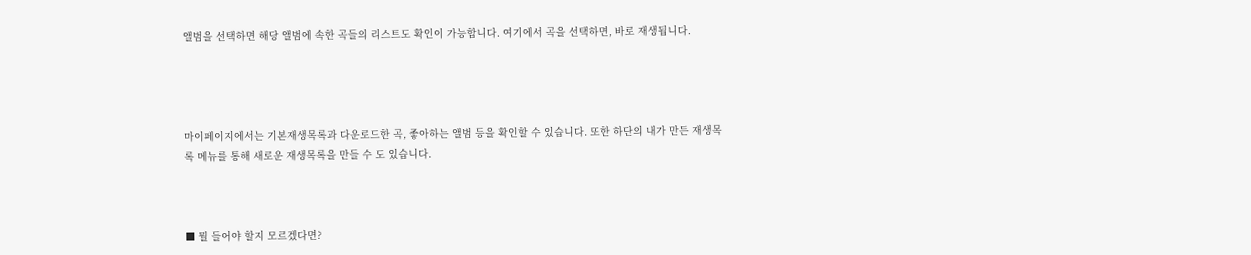앨범을 선택하면 해당 앨범에 속한 곡들의 리스트도 확인이 가능합니다. 여기에서 곡을 선택하면, 바로 재생됩니다.




마이페이지에서는 기본재생목록과 다운로드한 곡, 좋아하는 앨범 등을 확인할 수 있습니다. 또한 하단의 내가 만든 재생목록 메뉴를 통해 새로운 재생목록을 만들 수 도 있습니다.



■ 뭘 들어야 할지 모르겠다면?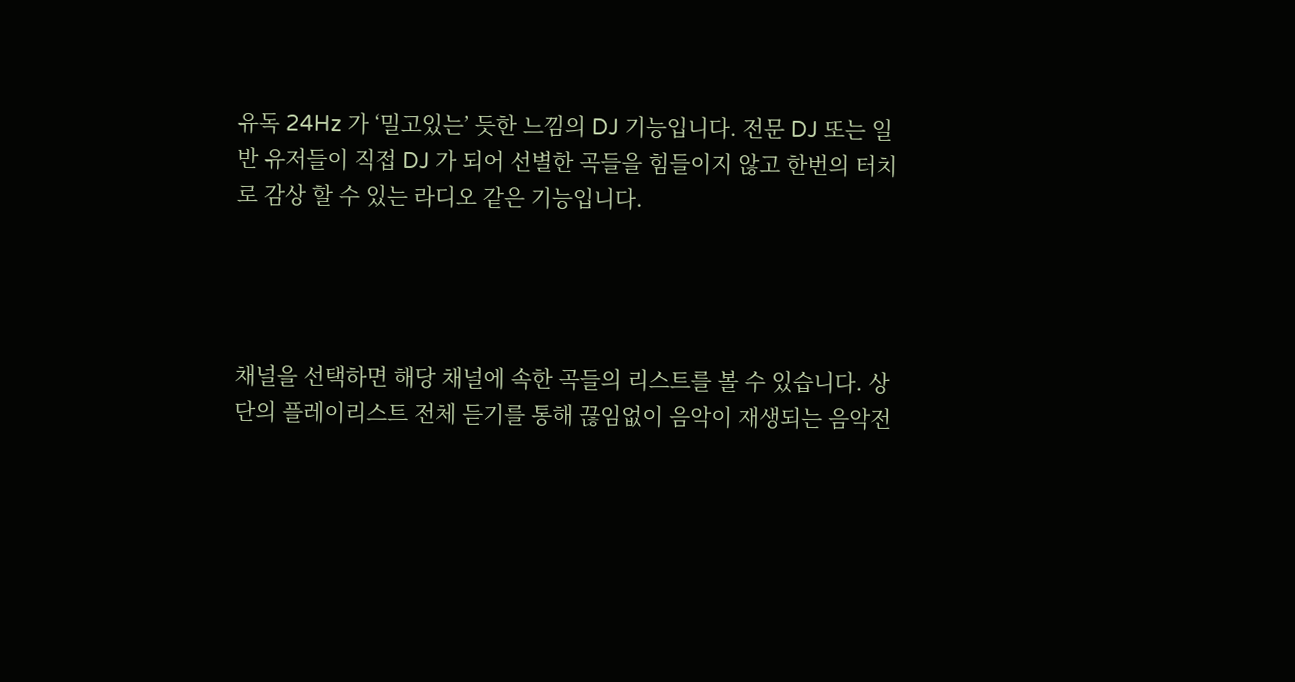유독 24Hz 가 ‘밀고있는’ 듯한 느낌의 DJ 기능입니다. 전문 DJ 또는 일반 유저들이 직접 DJ 가 되어 선별한 곡들을 힘들이지 않고 한번의 터치로 감상 할 수 있는 라디오 같은 기능입니다.




채널을 선택하면 해당 채널에 속한 곡들의 리스트를 볼 수 있습니다. 상단의 플레이리스트 전체 듣기를 통해 끊임없이 음악이 재생되는 음악전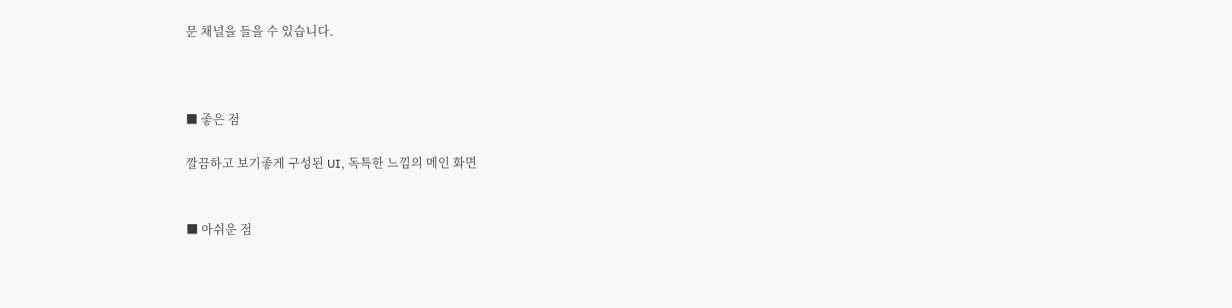문 채널을 들을 수 있습니다.



■ 좋은 점

깔끔하고 보기좋게 구성된 UI, 독특한 느낌의 메인 화면


■ 아쉬운 점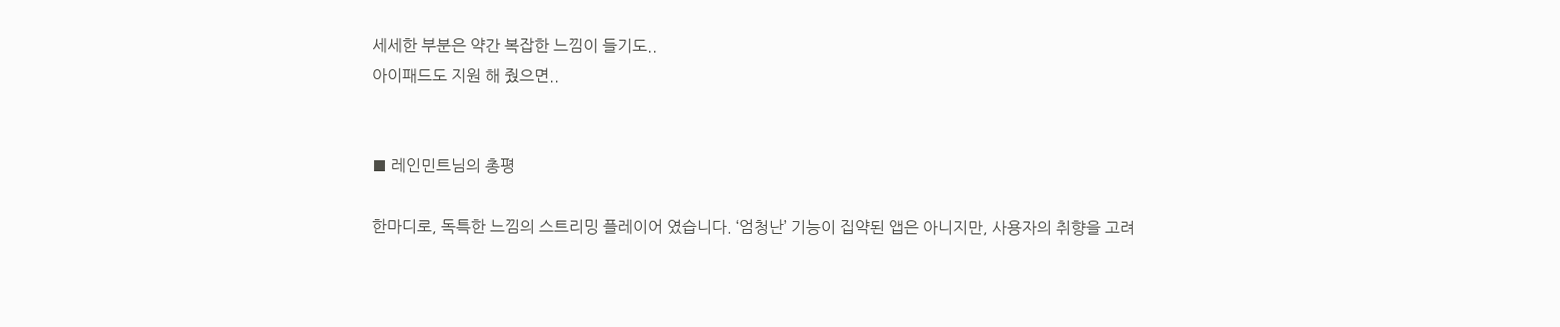세세한 부분은 약간 복잡한 느낌이 들기도..
아이패드도 지원 해 줬으면..


■ 레인민트님의 총평

한마디로, 독특한 느낌의 스트리밍 플레이어 였습니다. ‘엄청난’ 기능이 집약된 앱은 아니지만, 사용자의 취향을 고려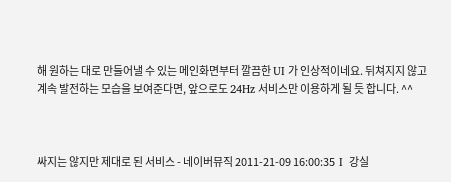해 원하는 대로 만들어낼 수 있는 메인화면부터 깔끔한 UI 가 인상적이네요. 뒤쳐지지 않고 계속 발전하는 모습을 보여준다면, 앞으로도 24Hz 서비스만 이용하게 될 듯 합니다. ^^



싸지는 않지만 제대로 된 서비스 - 네이버뮤직 2011-21-09 16:00:35  I  강실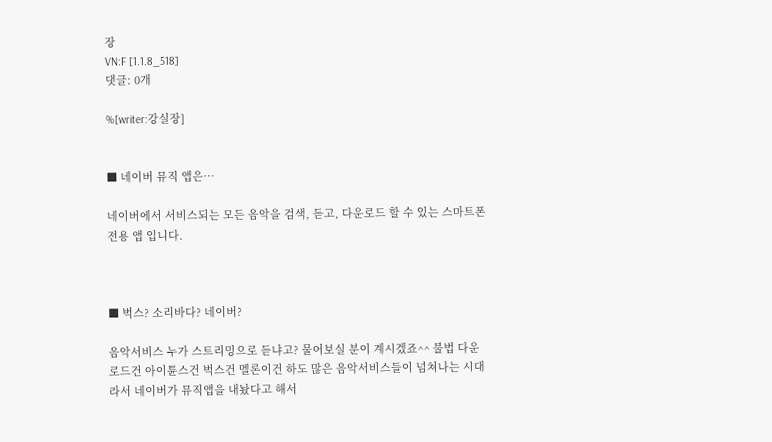장
VN:F [1.1.8_518]
댓글: 0개

%[writer:강실장]


■ 네이버 뮤직 앱은…

네이버에서 서비스되는 모든 음악을 검색, 듣고, 다운로드 할 수 있는 스마트폰 전용 앱 입니다.



■ 벅스? 소리바다? 네이버?

음악서비스 누가 스트리밍으로 듣냐고? 물어보실 분이 계시겠죠^^ 불법 다운로드건 아이튠스건 벅스건 멜론이건 하도 많은 음악서비스들이 넘쳐나는 시대라서 네이버가 뮤직앱을 내놨다고 해서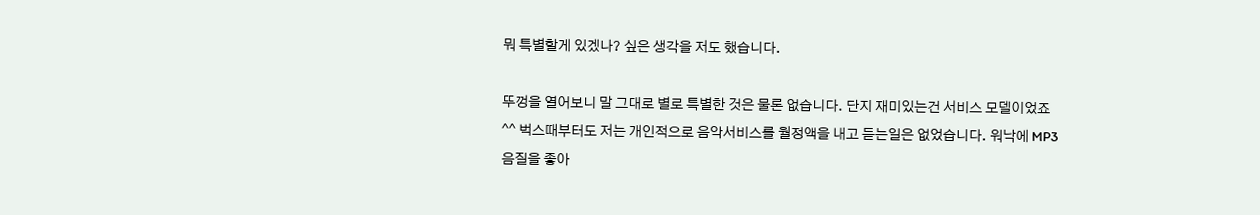뭐 특별할게 있겠나? 싶은 생각을 저도 했습니다.

뚜껑을 열어보니 말 그대로 별로 특별한 것은 물론 없습니다. 단지 재미있는건 서비스 모델이었죠^^ 벅스때부터도 저는 개인적으로 음악서비스를 월정액을 내고 듣는일은 없었습니다. 워낙에 MP3 음질을 좋아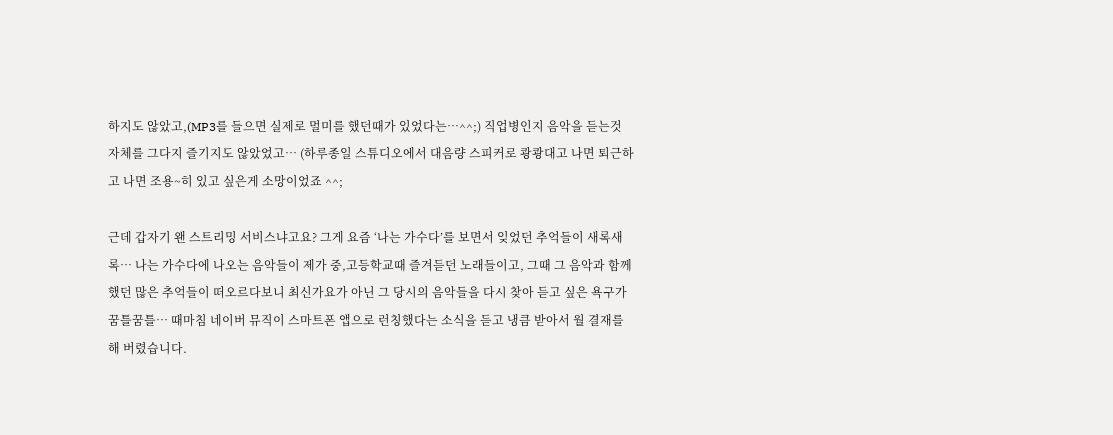하지도 않았고,(MP3를 들으면 실제로 멀미를 했던때가 있었다는…^^;) 직업병인지 음악을 듣는것 자체를 그다지 즐기지도 않았었고… (하루종일 스튜디오에서 대음량 스피커로 쾅쾅대고 나면 퇴근하고 나면 조용~히 있고 싶은게 소망이었죠 ^^;

근데 갑자기 왠 스트리밍 서비스냐고요? 그게 요즘 ‘나는 가수다’를 보면서 잊었던 추억들이 새록새록… 나는 가수다에 나오는 음악들이 제가 중,고등학교때 즐겨듣던 노래들이고, 그때 그 음악과 함께했던 많은 추억들이 떠오르다보니 최신가요가 아닌 그 당시의 음악들을 다시 찾아 듣고 싶은 욕구가 꿈틀꿈틀… 때마침 네이버 뮤직이 스마트폰 앱으로 런칭했다는 소식을 듣고 냉큼 받아서 월 결재를 해 버렸습니다.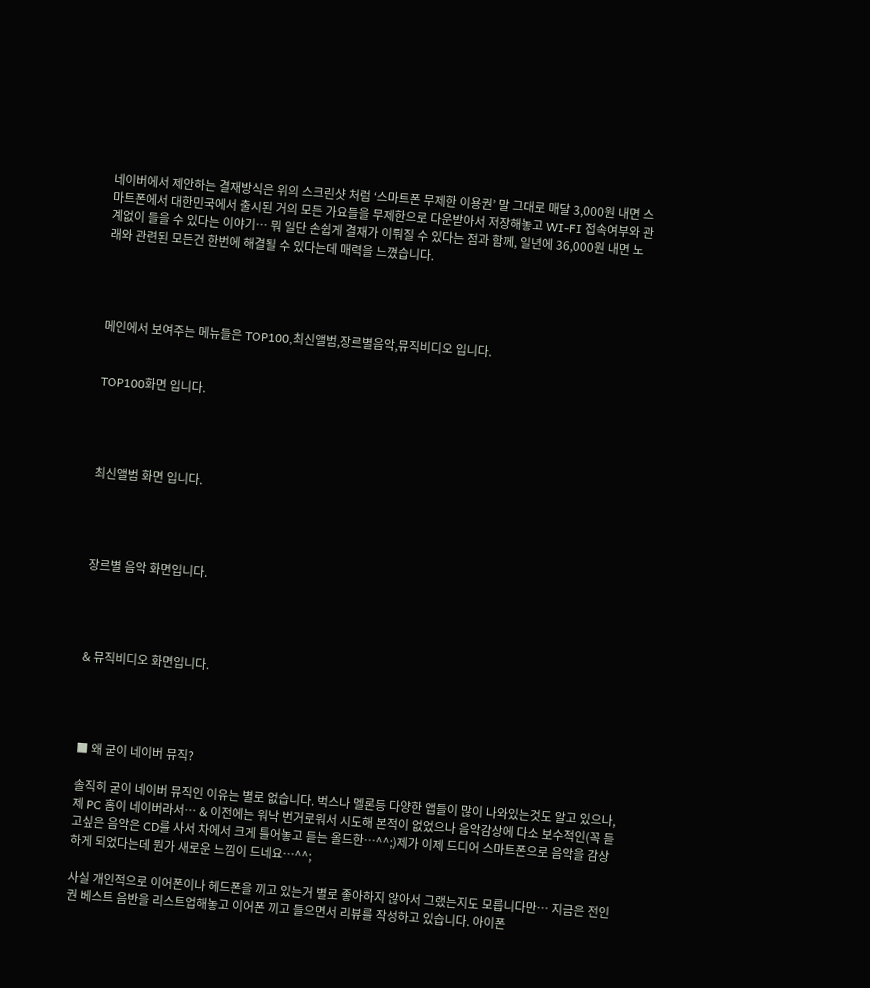네이버에서 제안하는 결재방식은 위의 스크린샷 처럼 ‘스마트폰 무제한 이용권’ 말 그대로 매달 3,000원 내면 스마트폰에서 대한민국에서 출시된 거의 모든 가요들을 무제한으로 다운받아서 저장해놓고 WI-FI 접속여부와 관계없이 들을 수 있다는 이야기… 뭐 일단 손쉽게 결재가 이뤄질 수 있다는 점과 함께, 일년에 36,000원 내면 노래와 관련된 모든건 한번에 해결될 수 있다는데 매력을 느꼈습니다.




메인에서 보여주는 메뉴들은 TOP100,최신앨범,장르별음악,뮤직비디오 입니다.


TOP100화면 입니다.




최신앨범 화면 입니다.




장르별 음악 화면입니다.




& 뮤직비디오 화면입니다.




■ 왜 굳이 네이버 뮤직?

솔직히 굳이 네이버 뮤직인 이유는 별로 없습니다. 벅스나 멜론등 다양한 앱들이 많이 나와있는것도 알고 있으나, 제 PC 홈이 네이버라서… & 이전에는 워낙 번거로워서 시도해 본적이 없었으나 음악감상에 다소 보수적인(꼭 듣고싶은 음악은 CD를 사서 차에서 크게 틀어놓고 듣는 올드한…^^;)제가 이제 드디어 스마트폰으로 음악을 감상하게 되었다는데 뭔가 새로운 느낌이 드네요…^^;

사실 개인적으로 이어폰이나 헤드폰을 끼고 있는거 별로 좋아하지 않아서 그랬는지도 모릅니다만… 지금은 전인권 베스트 음반을 리스트업해놓고 이어폰 끼고 들으면서 리뷰를 작성하고 있습니다. 아이폰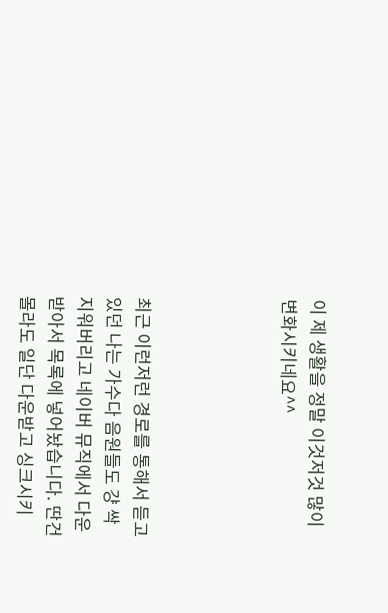이 제 생활을 정말 이것저것 많이 변화시키네요^^




최근 이런저런 경로를 통해서 듣고있던 나는 가수다 음원들도 걍 싹 지워버리고 네이버 뮤직에서 다운받아서 목록에 넣어놨습니다. 딴건 몰라도 일단 다운받고 싱크시키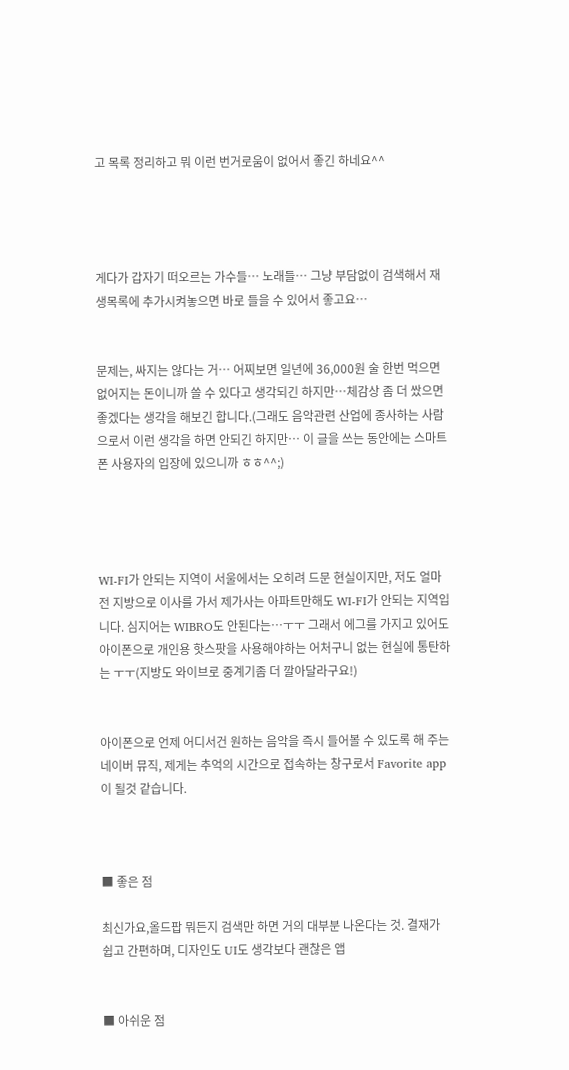고 목록 정리하고 뭐 이런 번거로움이 없어서 좋긴 하네요^^




게다가 갑자기 떠오르는 가수들… 노래들… 그냥 부담없이 검색해서 재생목록에 추가시켜놓으면 바로 들을 수 있어서 좋고요…


문제는, 싸지는 않다는 거… 어찌보면 일년에 36,000원 술 한번 먹으면 없어지는 돈이니까 쓸 수 있다고 생각되긴 하지만…체감상 좀 더 쌌으면 좋겠다는 생각을 해보긴 합니다.(그래도 음악관련 산업에 종사하는 사람으로서 이런 생각을 하면 안되긴 하지만… 이 글을 쓰는 동안에는 스마트폰 사용자의 입장에 있으니까 ㅎㅎ^^;)




WI-FI가 안되는 지역이 서울에서는 오히려 드문 현실이지만, 저도 얼마전 지방으로 이사를 가서 제가사는 아파트만해도 WI-FI가 안되는 지역입니다. 심지어는 WIBRO도 안된다는…ㅜㅜ 그래서 에그를 가지고 있어도 아이폰으로 개인용 핫스팟을 사용해야하는 어처구니 없는 현실에 통탄하는 ㅜㅜ(지방도 와이브로 중계기좀 더 깔아달라구요!)


아이폰으로 언제 어디서건 원하는 음악을 즉시 들어볼 수 있도록 해 주는 네이버 뮤직, 제게는 추억의 시간으로 접속하는 창구로서 Favorite app이 될것 같습니다.



■ 좋은 점

최신가요,올드팝 뭐든지 검색만 하면 거의 대부분 나온다는 것. 결재가 쉽고 간편하며, 디자인도 UI도 생각보다 괜찮은 앱


■ 아쉬운 점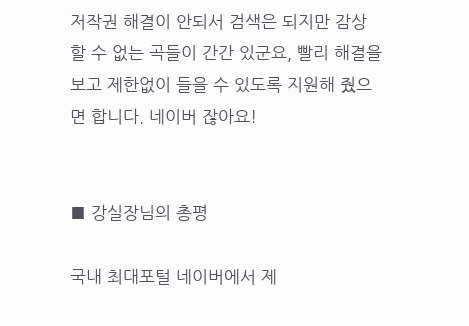저작권 해결이 안되서 검색은 되지만 감상할 수 없는 곡들이 간간 있군요, 빨리 해결을 보고 제한없이 들을 수 있도록 지원해 줬으면 합니다. 네이버 잖아요!


■ 강실장님의 총평

국내 최대포털 네이버에서 제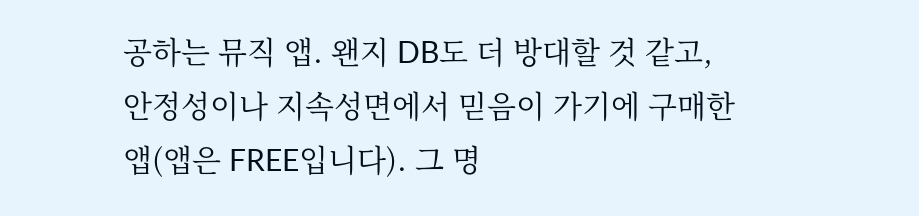공하는 뮤직 앱. 왠지 DB도 더 방대할 것 같고, 안정성이나 지속성면에서 믿음이 가기에 구매한 앱(앱은 FREE입니다). 그 명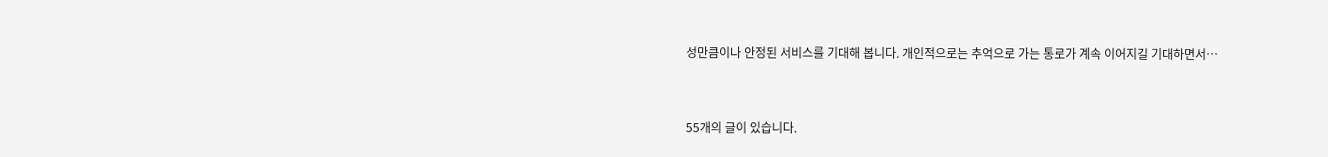성만큼이나 안정된 서비스를 기대해 봅니다. 개인적으로는 추억으로 가는 통로가 계속 이어지길 기대하면서…



55개의 글이 있습니다.